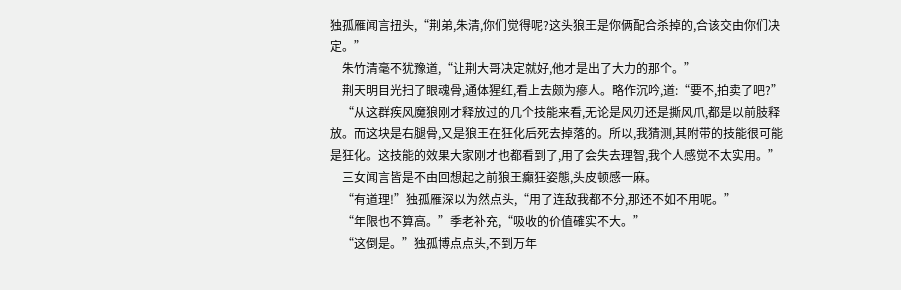独孤雁闻言扭头,“荆弟,朱清,你们觉得呢?这头狼王是你俩配合杀掉的,合该交由你们决定。”
    朱竹清毫不犹豫道,“让荆大哥决定就好,他才是出了大力的那个。”
    荆天明目光扫了眼魂骨,通体猩红,看上去颇为瘮人。略作沉吟,道:“要不,拍卖了吧?”
    “从这群疾风魔狼刚才释放过的几个技能来看,无论是风刃还是撕风爪,都是以前肢释放。而这块是右腿骨,又是狼王在狂化后死去掉落的。所以,我猜测,其附带的技能很可能是狂化。这技能的效果大家刚才也都看到了,用了会失去理智,我个人感觉不太实用。”
    三女闻言皆是不由回想起之前狼王癲狂姿態,头皮顿感一麻。
    “有道理!”独孤雁深以为然点头,“用了连敌我都不分,那还不如不用呢。”
    “年限也不算高。”季老补充,“吸收的价值確实不大。”
    “这倒是。”独孤博点点头,不到万年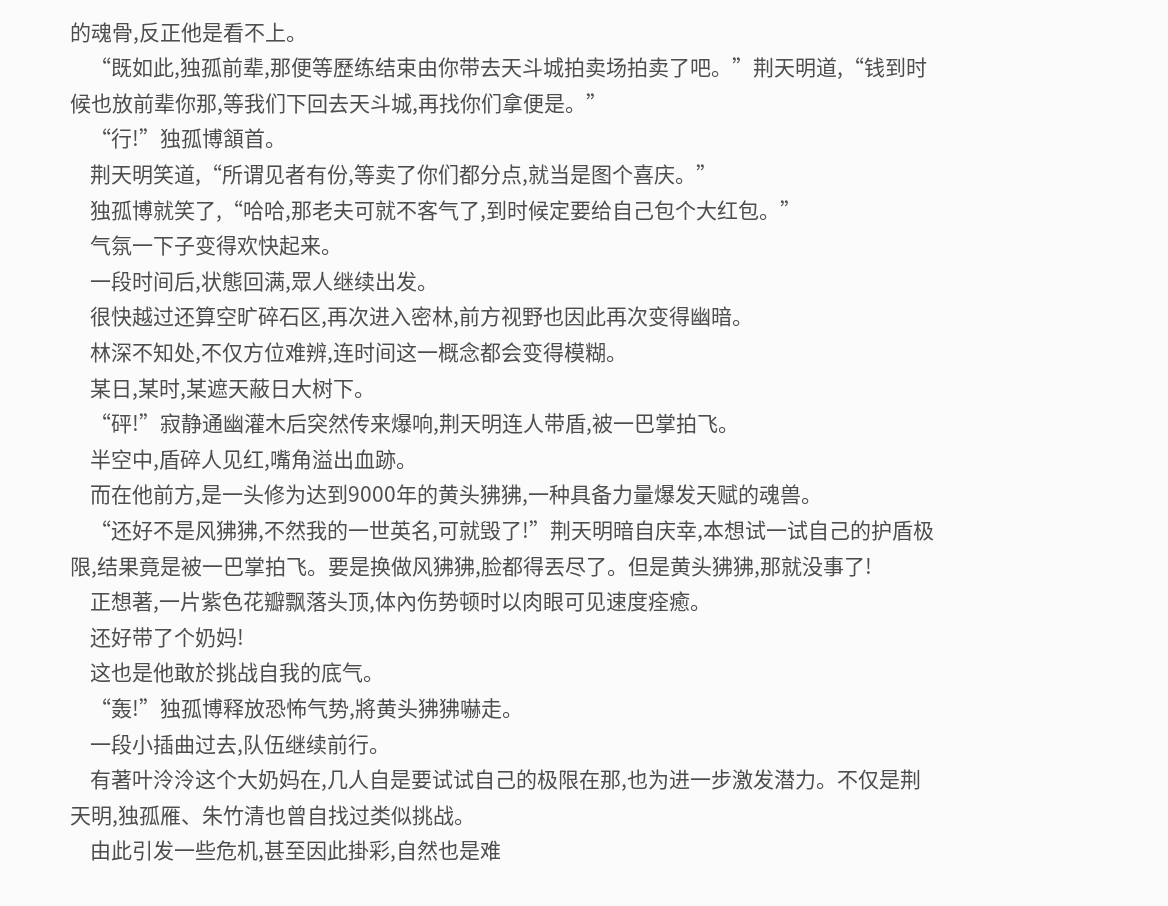的魂骨,反正他是看不上。
    “既如此,独孤前辈,那便等歷练结束由你带去天斗城拍卖场拍卖了吧。”荆天明道,“钱到时候也放前辈你那,等我们下回去天斗城,再找你们拿便是。”
    “行!”独孤博頷首。
    荆天明笑道,“所谓见者有份,等卖了你们都分点,就当是图个喜庆。”
    独孤博就笑了,“哈哈,那老夫可就不客气了,到时候定要给自己包个大红包。”
    气氛一下子变得欢快起来。
    一段时间后,状態回满,眾人继续出发。
    很快越过还算空旷碎石区,再次进入密林,前方视野也因此再次变得幽暗。
    林深不知处,不仅方位难辨,连时间这一概念都会变得模糊。
    某日,某时,某遮天蔽日大树下。
    “砰!”寂静通幽灌木后突然传来爆响,荆天明连人带盾,被一巴掌拍飞。
    半空中,盾碎人见红,嘴角溢出血跡。
    而在他前方,是一头修为达到9000年的黄头狒狒,一种具备力量爆发天赋的魂兽。
    “还好不是风狒狒,不然我的一世英名,可就毁了!”荆天明暗自庆幸,本想试一试自己的护盾极限,结果竟是被一巴掌拍飞。要是换做风狒狒,脸都得丟尽了。但是黄头狒狒,那就没事了!
    正想著,一片紫色花瓣飘落头顶,体內伤势顿时以肉眼可见速度痊癒。
    还好带了个奶妈!
    这也是他敢於挑战自我的底气。
    “轰!”独孤博释放恐怖气势,將黄头狒狒嚇走。
    一段小插曲过去,队伍继续前行。
    有著叶泠泠这个大奶妈在,几人自是要试试自己的极限在那,也为进一步激发潜力。不仅是荆天明,独孤雁、朱竹清也曾自找过类似挑战。
    由此引发一些危机,甚至因此掛彩,自然也是难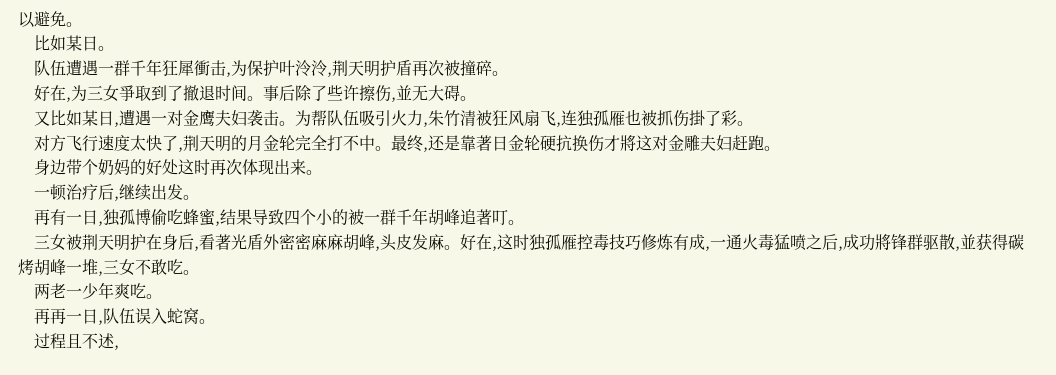以避免。
    比如某日。
    队伍遭遇一群千年狂犀衝击,为保护叶泠泠,荆天明护盾再次被撞碎。
    好在,为三女爭取到了撤退时间。事后除了些许擦伤,並无大碍。
    又比如某日,遭遇一对金鹰夫妇袭击。为帮队伍吸引火力,朱竹清被狂风扇飞,连独孤雁也被抓伤掛了彩。
    对方飞行速度太快了,荆天明的月金轮完全打不中。最终,还是靠著日金轮硬抗换伤才將这对金雕夫妇赶跑。
    身边带个奶妈的好处这时再次体现出来。
    一顿治疗后,继续出发。
    再有一日,独孤博偷吃蜂蜜,结果导致四个小的被一群千年胡峰追著叮。
    三女被荆天明护在身后,看著光盾外密密麻麻胡峰,头皮发麻。好在,这时独孤雁控毒技巧修炼有成,一通火毒猛喷之后,成功將锋群驱散,並获得碳烤胡峰一堆,三女不敢吃。
    两老一少年爽吃。
    再再一日,队伍误入蛇窝。
    过程且不述,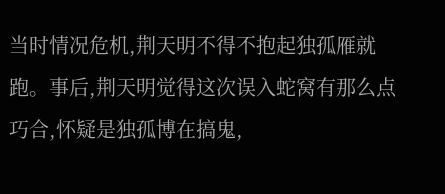当时情况危机,荆天明不得不抱起独孤雁就跑。事后,荆天明觉得这次误入蛇窝有那么点巧合,怀疑是独孤博在搞鬼,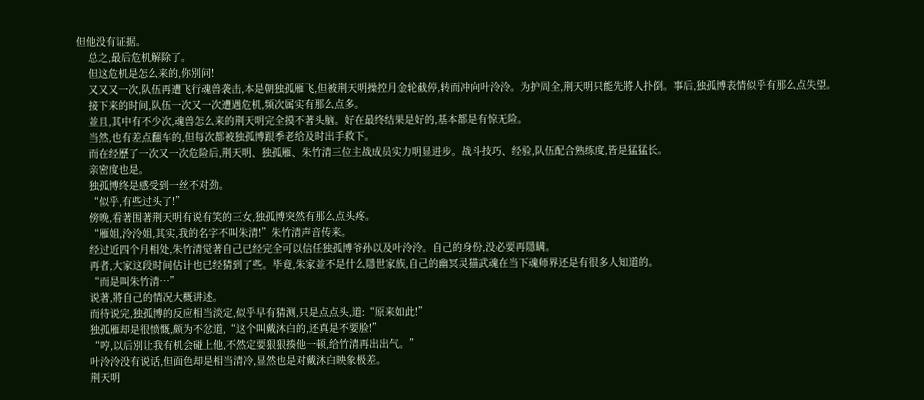但他没有证据。
    总之,最后危机解除了。
    但这危机是怎么来的,你別问!
    又又又一次,队伍再遭飞行魂兽袭击,本是朝独孤雁飞,但被荆天明操控月金轮截停,转而冲向叶泠泠。为护周全,荆天明只能先將人扑倒。事后,独孤博表情似乎有那么点失望。
    接下来的时间,队伍一次又一次遭遇危机,频次属实有那么点多。
    並且,其中有不少次,魂兽怎么来的荆天明完全摸不著头脑。好在最终结果是好的,基本都是有惊无险。
    当然,也有差点翻车的,但每次都被独孤博跟季老给及时出手救下。
    而在经歷了一次又一次危险后,荆天明、独孤雁、朱竹清三位主战成员实力明显进步。战斗技巧、经验,队伍配合熟练度,皆是猛猛长。
    亲密度也是。
    独孤博终是感受到一丝不对劲。
    “似乎,有些过头了!”
    傍晚,看著围著荆天明有说有笑的三女,独孤博突然有那么点头疼。
    “雁姐,泠泠姐,其实,我的名字不叫朱清!”朱竹清声音传来。
    经过近四个月相处,朱竹清觉著自己已经完全可以信任独孤博爷孙以及叶泠泠。自己的身份,没必要再隱瞒。
    再者,大家这段时间估计也已经猜到了些。毕竟,朱家並不是什么隱世家族,自己的幽冥灵猫武魂在当下魂师界还是有很多人知道的。
    “而是叫朱竹清…”
    说著,將自己的情况大概讲述。
    而待说完,独孤博的反应相当淡定,似乎早有猜测,只是点点头,道:“原来如此!”
    独孤雁却是很愤慨,颇为不忿道,“这个叫戴沐白的,还真是不要脸!”
    “哼,以后別让我有机会碰上他,不然定要狠狠揍他一顿,给竹清再出出气。”
    叶泠泠没有说话,但面色却是相当清冷,显然也是对戴沐白映象极差。
    荆天明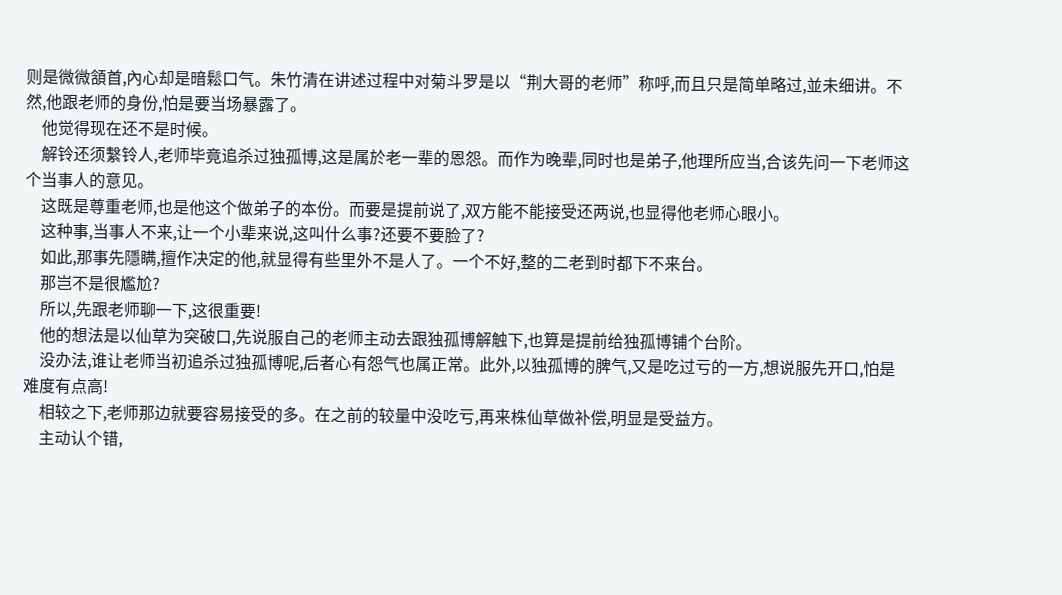则是微微頷首,內心却是暗鬆口气。朱竹清在讲述过程中对菊斗罗是以“荆大哥的老师”称呼,而且只是简单略过,並未细讲。不然,他跟老师的身份,怕是要当场暴露了。
    他觉得现在还不是时候。
    解铃还须繫铃人,老师毕竟追杀过独孤博,这是属於老一辈的恩怨。而作为晚辈,同时也是弟子,他理所应当,合该先问一下老师这个当事人的意见。
    这既是尊重老师,也是他这个做弟子的本份。而要是提前说了,双方能不能接受还两说,也显得他老师心眼小。
    这种事,当事人不来,让一个小辈来说,这叫什么事?还要不要脸了?
    如此,那事先隱瞒,擅作决定的他,就显得有些里外不是人了。一个不好,整的二老到时都下不来台。
    那岂不是很尷尬?
    所以,先跟老师聊一下,这很重要!
    他的想法是以仙草为突破口,先说服自己的老师主动去跟独孤博解触下,也算是提前给独孤博铺个台阶。
    没办法,谁让老师当初追杀过独孤博呢,后者心有怨气也属正常。此外,以独孤博的脾气,又是吃过亏的一方,想说服先开口,怕是难度有点高!
    相较之下,老师那边就要容易接受的多。在之前的较量中没吃亏,再来株仙草做补偿,明显是受益方。
    主动认个错,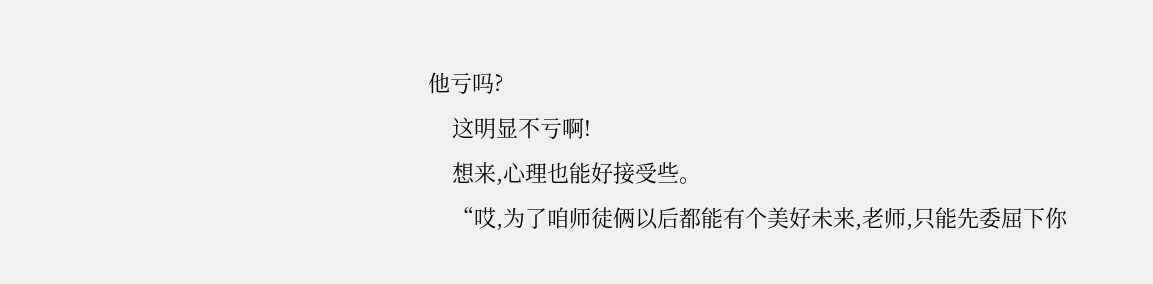他亏吗?
    这明显不亏啊!
    想来,心理也能好接受些。
    “哎,为了咱师徒俩以后都能有个美好未来,老师,只能先委屈下你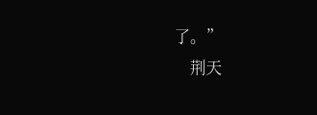了。”
    荆天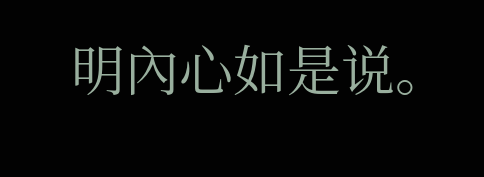明內心如是说。